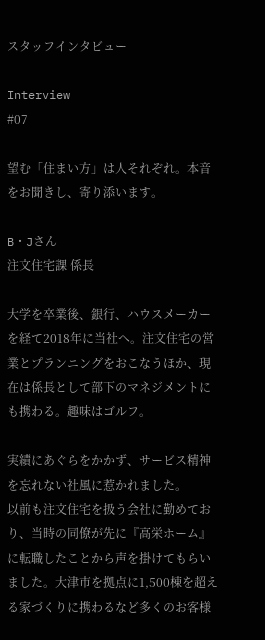スタッフインタビュー

Interview
#07

望む「住まい方」は人それぞれ。本音をお聞きし、寄り添います。

B・Jさん
注文住宅課 係長

大学を卒業後、銀行、ハウスメーカーを経て2018年に当社へ。注文住宅の営業とプランニングをおこなうほか、現在は係長として部下のマネジメントにも携わる。趣味はゴルフ。

実績にあぐらをかかず、サービス精神を忘れない社風に惹かれました。
以前も注文住宅を扱う会社に勤めており、当時の同僚が先に『高栄ホーム』に転職したことから声を掛けてもらいました。大津市を拠点に1,500棟を超える家づくりに携わるなど多くのお客様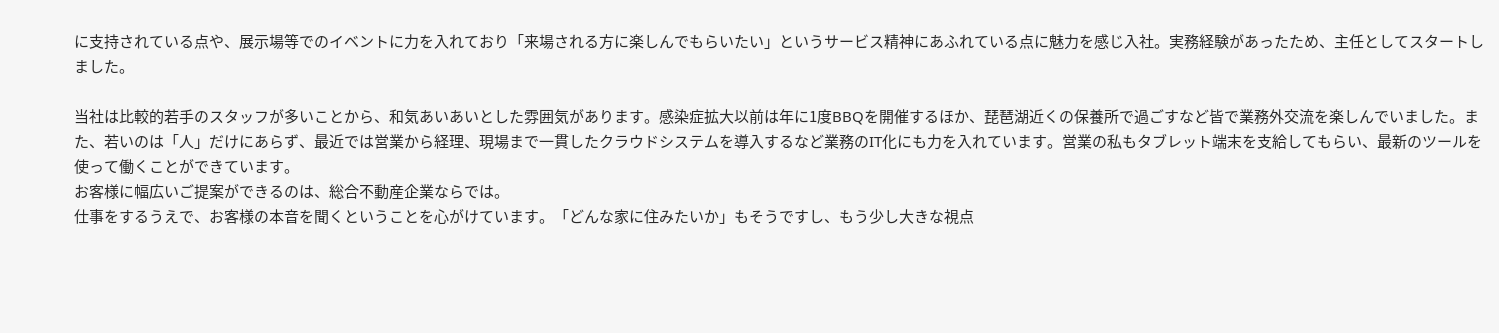に支持されている点や、展示場等でのイベントに力を入れており「来場される方に楽しんでもらいたい」というサービス精神にあふれている点に魅力を感じ入社。実務経験があったため、主任としてスタートしました。

当社は比較的若手のスタッフが多いことから、和気あいあいとした雰囲気があります。感染症拡大以前は年に1度BBQを開催するほか、琵琶湖近くの保養所で過ごすなど皆で業務外交流を楽しんでいました。また、若いのは「人」だけにあらず、最近では営業から経理、現場まで一貫したクラウドシステムを導入するなど業務のIT化にも力を入れています。営業の私もタブレット端末を支給してもらい、最新のツールを使って働くことができています。
お客様に幅広いご提案ができるのは、総合不動産企業ならでは。
仕事をするうえで、お客様の本音を聞くということを心がけています。「どんな家に住みたいか」もそうですし、もう少し大きな視点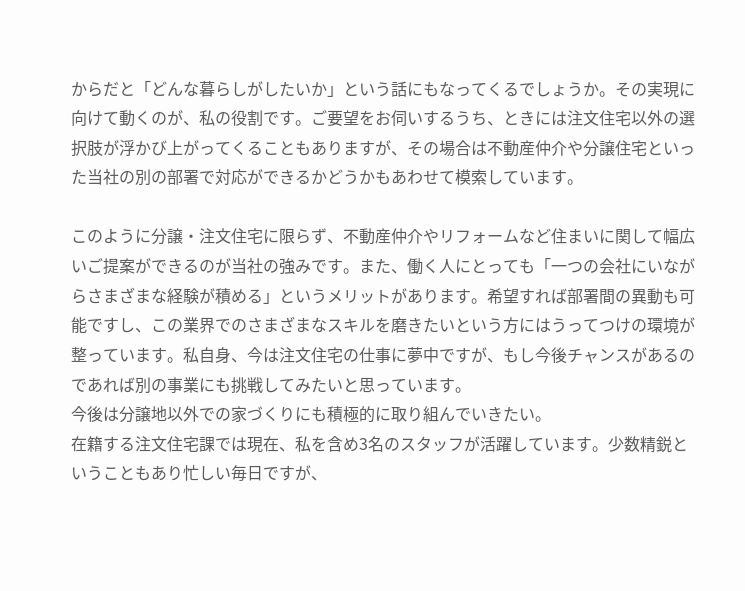からだと「どんな暮らしがしたいか」という話にもなってくるでしょうか。その実現に向けて動くのが、私の役割です。ご要望をお伺いするうち、ときには注文住宅以外の選択肢が浮かび上がってくることもありますが、その場合は不動産仲介や分譲住宅といった当社の別の部署で対応ができるかどうかもあわせて模索しています。

このように分譲・注文住宅に限らず、不動産仲介やリフォームなど住まいに関して幅広いご提案ができるのが当社の強みです。また、働く人にとっても「一つの会社にいながらさまざまな経験が積める」というメリットがあります。希望すれば部署間の異動も可能ですし、この業界でのさまざまなスキルを磨きたいという方にはうってつけの環境が整っています。私自身、今は注文住宅の仕事に夢中ですが、もし今後チャンスがあるのであれば別の事業にも挑戦してみたいと思っています。
今後は分譲地以外での家づくりにも積極的に取り組んでいきたい。
在籍する注文住宅課では現在、私を含め3名のスタッフが活躍しています。少数精鋭ということもあり忙しい毎日ですが、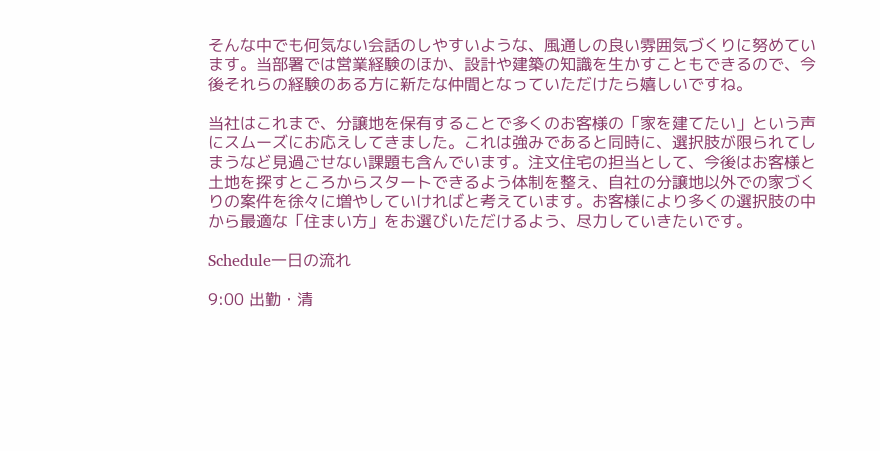そんな中でも何気ない会話のしやすいような、風通しの良い雰囲気づくりに努めています。当部署では営業経験のほか、設計や建築の知識を生かすこともできるので、今後それらの経験のある方に新たな仲間となっていただけたら嬉しいですね。

当社はこれまで、分譲地を保有することで多くのお客様の「家を建てたい」という声にスムーズにお応えしてきました。これは強みであると同時に、選択肢が限られてしまうなど見過ごせない課題も含んでいます。注文住宅の担当として、今後はお客様と土地を探すところからスタートできるよう体制を整え、自社の分譲地以外での家づくりの案件を徐々に増やしていければと考えています。お客様により多くの選択肢の中から最適な「住まい方」をお選びいただけるよう、尽力していきたいです。

Schedule一日の流れ

9:00 出勤・清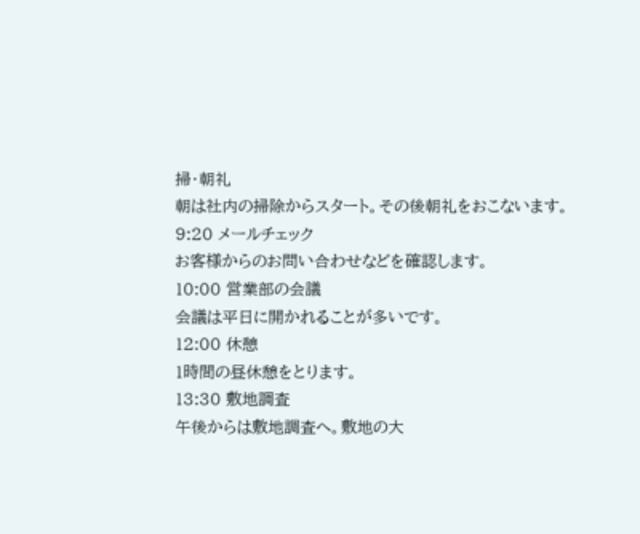掃・朝礼
朝は社内の掃除からスタート。その後朝礼をおこないます。
9:20 メールチェック
お客様からのお問い合わせなどを確認します。
10:00 営業部の会議
会議は平日に開かれることが多いです。
12:00 休憩
1時間の昼休憩をとります。
13:30 敷地調査
午後からは敷地調査へ。敷地の大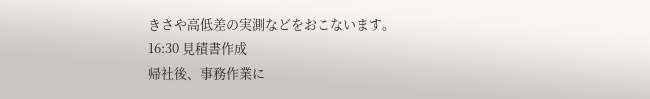きさや高低差の実測などをおこないます。
16:30 見積書作成
帰社後、事務作業に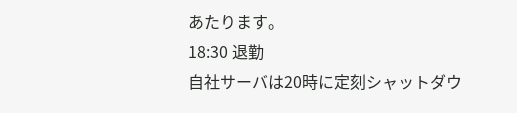あたります。
18:30 退勤
自社サーバは20時に定刻シャットダウ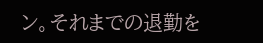ン。それまでの退勤を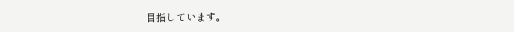目指しています。